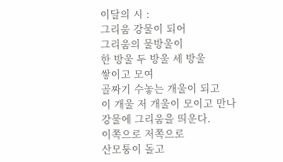이달의 시 :
그리움 강물이 되어
그리움의 물방울이
한 방울 두 방울 세 방울
쌓이고 모여
골짜기 수놓는 개울이 되고
이 개울 저 개울이 모이고 만나
강물에 그리움을 띄운다.
이쪽으로 저쪽으로
산모퉁이 돌고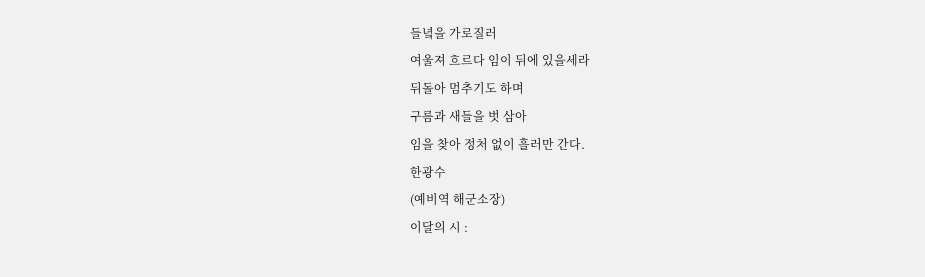들녘을 가로질러
여울져 흐르다 임이 뒤에 있을세라
뒤돌아 멈추기도 하며
구름과 새들을 벗 삼아
임을 찾아 정처 없이 흘러만 간다.
한광수
(예비역 해군소장)
이달의 시 :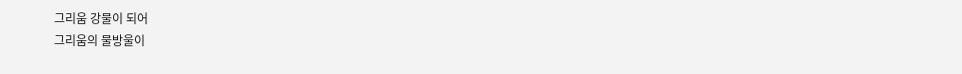그리움 강물이 되어
그리움의 물방울이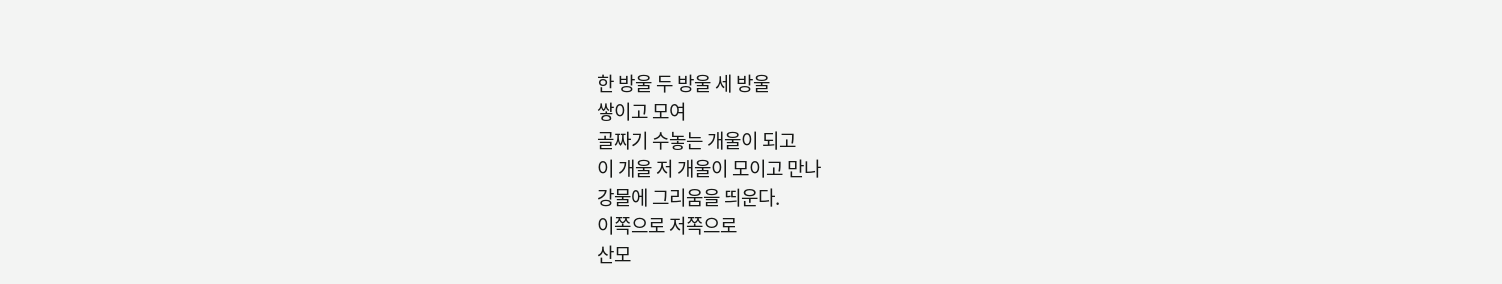한 방울 두 방울 세 방울
쌓이고 모여
골짜기 수놓는 개울이 되고
이 개울 저 개울이 모이고 만나
강물에 그리움을 띄운다.
이쪽으로 저쪽으로
산모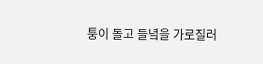퉁이 돌고 들녘을 가로질러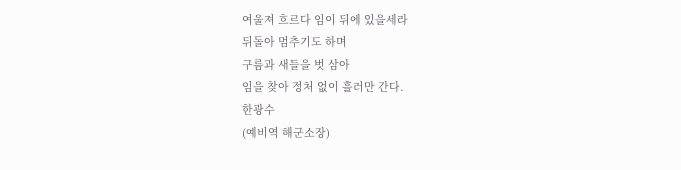여울져 흐르다 임이 뒤에 있을세라
뒤돌아 멈추기도 하며
구름과 새들을 벗 삼아
임을 찾아 정처 없이 흘러만 간다.
한광수
(예비역 해군소장)